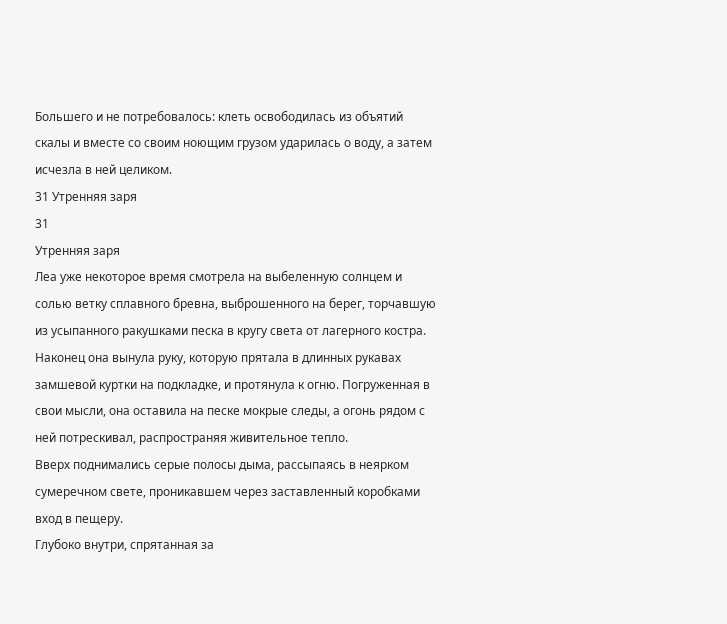Большего и не потребовалось: клеть освободилась из объятий скалы и вместе со своим ноющим грузом ударилась о воду, а затем исчезла в ней целиком.
31 Утренняя заря
31
Утренняя заря
Леа уже некоторое время смотрела на выбеленную солнцем и солью ветку сплавного бревна, выброшенного на берег, торчавшую из усыпанного ракушками песка в кругу света от лагерного костра. Наконец она вынула руку, которую прятала в длинных рукавах замшевой куртки на подкладке, и протянула к огню. Погруженная в свои мысли, она оставила на песке мокрые следы, а огонь рядом с ней потрескивал, распространяя живительное тепло.
Вверх поднимались серые полосы дыма, рассыпаясь в неярком сумеречном свете, проникавшем через заставленный коробками вход в пещеру.
Глубоко внутри, спрятанная за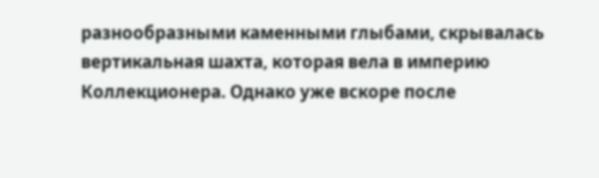разнообразными каменными глыбами, скрывалась вертикальная шахта, которая вела в империю Коллекционера. Однако уже вскоре после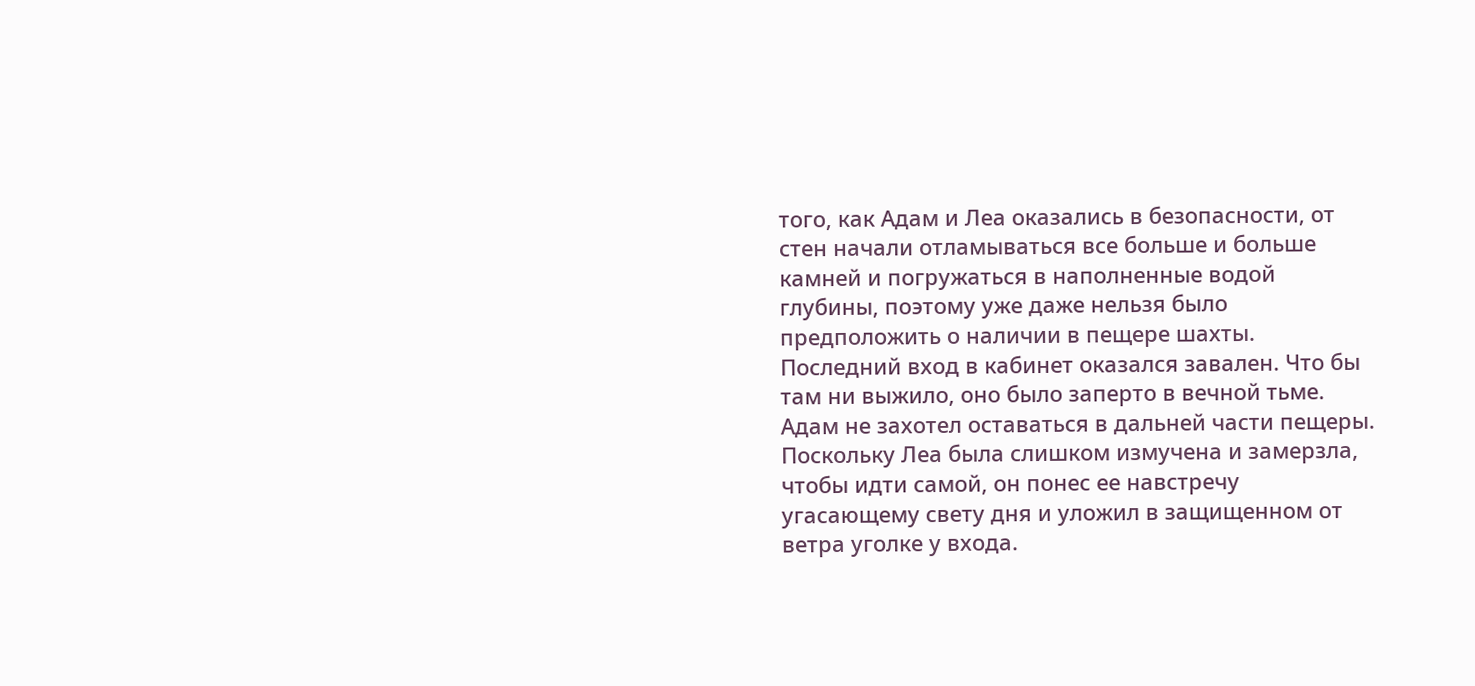того, как Адам и Леа оказались в безопасности, от стен начали отламываться все больше и больше камней и погружаться в наполненные водой глубины, поэтому уже даже нельзя было предположить о наличии в пещере шахты. Последний вход в кабинет оказался завален. Что бы там ни выжило, оно было заперто в вечной тьме.
Адам не захотел оставаться в дальней части пещеры. Поскольку Леа была слишком измучена и замерзла, чтобы идти самой, он понес ее навстречу угасающему свету дня и уложил в защищенном от ветра уголке у входа.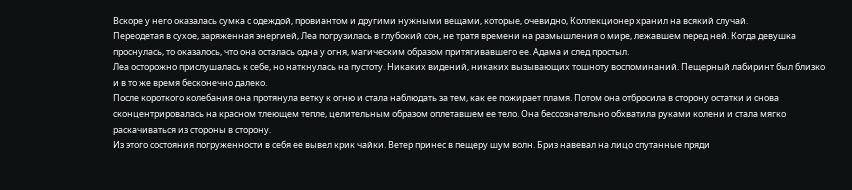Вскоре у него оказалась сумка с одеждой, провиантом и другими нужными вещами, которые, очевидно, Коллекционер хранил на всякий случай.
Переодетая в сухое, заряженная энергией, Леа погрузилась в глубокий сон, не тратя времени на размышления о мире, лежавшем перед ней. Когда девушка проснулась, то оказалось, что она осталась одна у огня, магическим образом притягивавшего ее. Адама и след простыл.
Леа осторожно прислушалась к себе, но наткнулась на пустоту. Никаких видений, никаких вызывающих тошноту воспоминаний. Пещерный лабиринт был близко и в то же время бесконечно далеко.
После короткого колебания она протянула ветку к огню и стала наблюдать за тем, как ее пожирает пламя. Потом она отбросила в сторону остатки и снова сконцентрировалась на красном тлеющем тепле, целительным образом оплетавшем ее тело. Она бессознательно обхватила руками колени и стала мягко раскачиваться из стороны в сторону.
Из этого состояния погруженности в себя ее вывел крик чайки. Ветер принес в пещеру шум волн. Бриз навевал на лицо спутанные пряди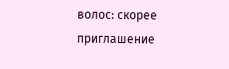волос: скорее приглашение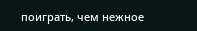поиграть, чем нежное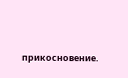прикосновение.